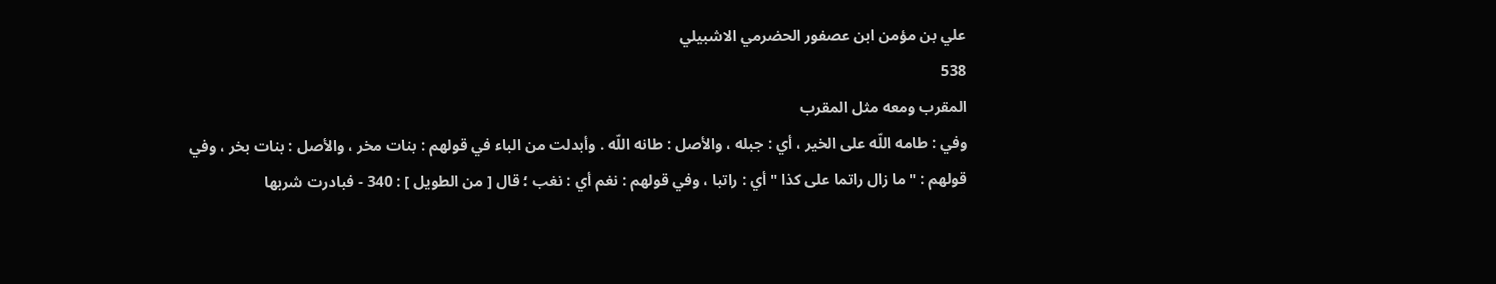علي بن مؤمن ابن عصفور الحضرمي الاشبيلي
538
المقرب ومعه مثل المقرب
وفي : طامه اللّه على الخير ، أي : جبله ، والأصل : طانه اللّه . وأبدلت من الباء في قولهم : بنات مخر ، والأصل : بنات بخر ، وفي قولهم : " ما زال راتما على كذا " أي : راتبا ، وفي قولهم : نغم أي : نغب ؛ قال [ من الطويل ] : 340 - فبادرت شربها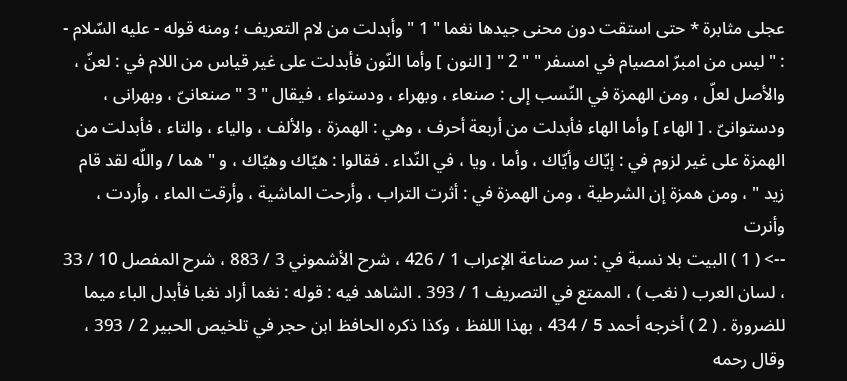عجلى مثابرة * حتى استقت دون محنى جيدها نغما " 1 " وأبدلت من لام التعريف ؛ ومنه قوله - عليه السّلام - : " ليس من امبرّ امصيام في امسفر " " 2 " [ النون ] وأما النّون فأبدلت على غير قياس من اللام في : لعنّ ، والأصل لعلّ ، ومن الهمزة في النّسب إلى : صنعاء ، وبهراء ، ودستواء ، فيقال " 3 " صنعانىّ ، وبهرانى ، ودستوانىّ . [ الهاء ] وأما الهاء فأبدلت من أربعة أحرف ، وهي : الهمزة ، والألف ، والياء ، والتاء ، فأبدلت من الهمزة على غير لزوم في : إيّاك وأيّاك ، وأما ، ويا ، في النّداء . فقالوا : هيّاك وهيّاك ، و " هما / واللّه لقد قام زيد " ، ومن همزة إن الشرطية ، ومن الهمزة في : أثرت التراب ، وأرحت الماشية ، وأرقت الماء ، وأردت ، وأنرت
--> ( 1 ) البيت بلا نسبة في : سر صناعة الإعراب 1 / 426 ، شرح الأشموني 3 / 883 ، شرح المفصل 10 / 33 ، لسان العرب ( نغب ) ، الممتع في التصريف 1 / 393 . الشاهد فيه : قوله : نغما أراد نغبا فأبدل الباء ميما للضرورة . ( 2 ) أخرجه أحمد 5 / 434 ، بهذا اللفظ ، وكذا ذكره الحافظ ابن حجر في تلخيص الحبير 2 / 393 ، وقال رحمه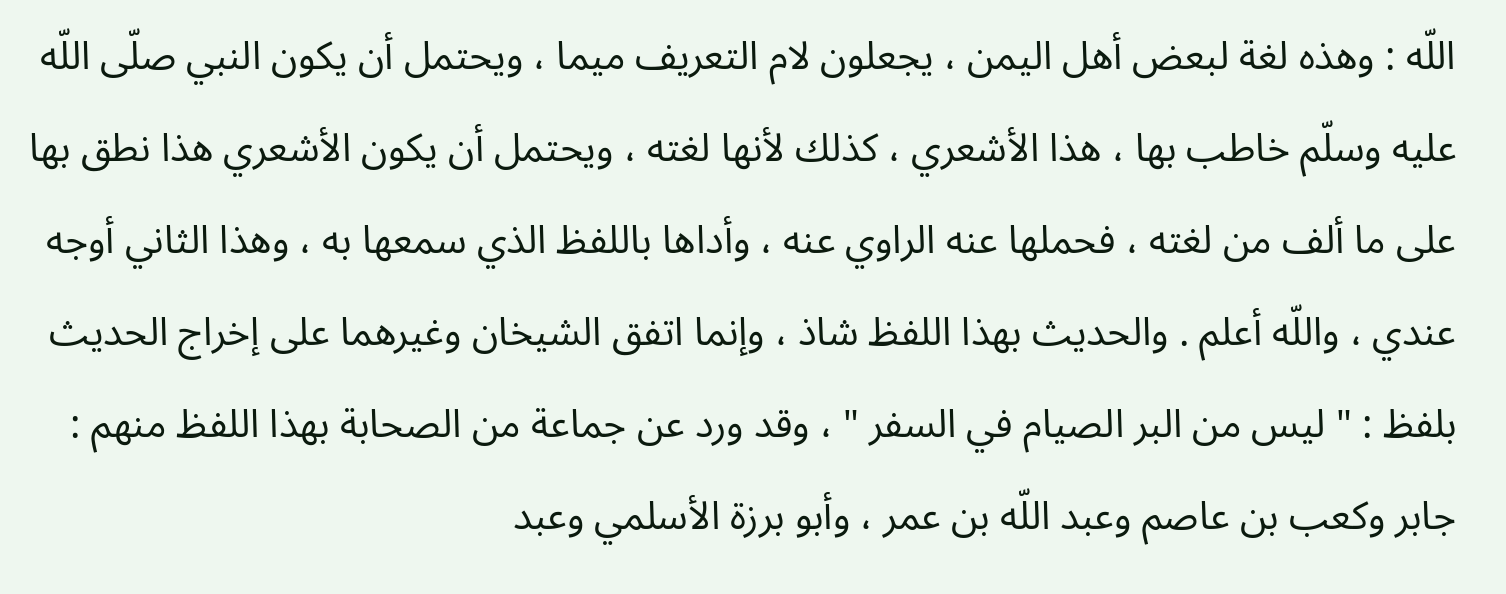اللّه : وهذه لغة لبعض أهل اليمن ، يجعلون لام التعريف ميما ، ويحتمل أن يكون النبي صلّى اللّه عليه وسلّم خاطب بها ، هذا الأشعري ، كذلك لأنها لغته ، ويحتمل أن يكون الأشعري هذا نطق بها على ما ألف من لغته ، فحملها عنه الراوي عنه ، وأداها باللفظ الذي سمعها به ، وهذا الثاني أوجه عندي ، واللّه أعلم . والحديث بهذا اللفظ شاذ ، وإنما اتفق الشيخان وغيرهما على إخراج الحديث بلفظ : " ليس من البر الصيام في السفر " ، وقد ورد عن جماعة من الصحابة بهذا اللفظ منهم : جابر وكعب بن عاصم وعبد اللّه بن عمر ، وأبو برزة الأسلمي وعبد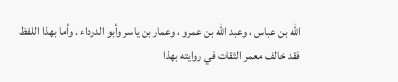اللّه بن عباس ، وعبد اللّه بن عمرو ، وعمار بن ياسر وأبو الدرداء . وأما بهذا اللفظ فقد خالف معمر الثقات في روايته بهذا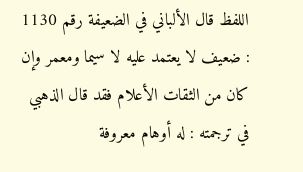اللفظ قال الألباني في الضعيفة رقم 1130 : ضعيف لا يعتمد عليه لا سيما ومعمر وإن كان من الثقات الأعلام فقد قال الذهبي في ترجمته : له أوهام معروفة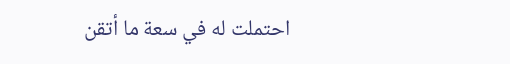احتملت له في سعة ما أتقن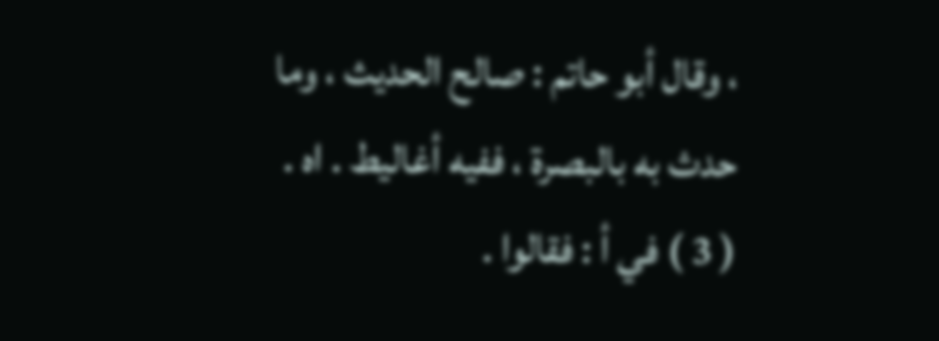، وقال أبو حاتم : صالح الحديث ، وما حدث به بالبصرة ، ففيه أغاليط . اه . ( 3 ) في أ : فقالوا .